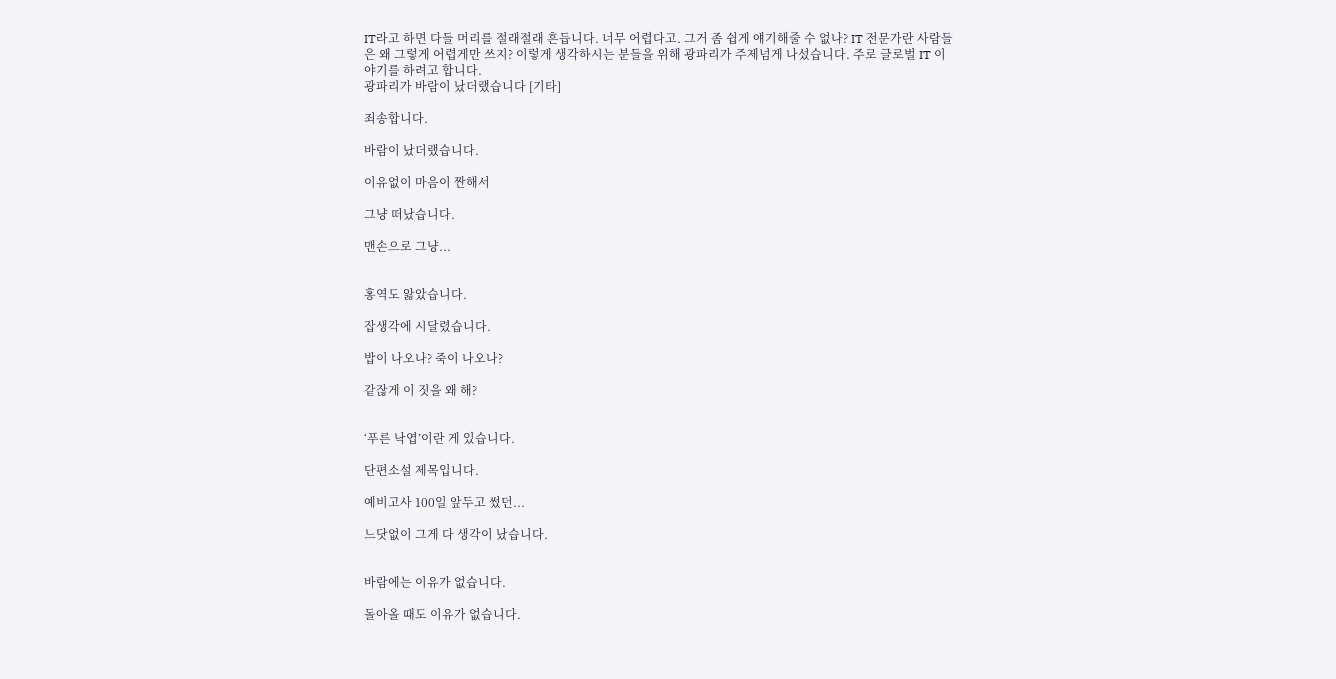IT라고 하면 다들 머리를 절래절래 흔듭니다. 너무 어렵다고. 그거 좀 쉽게 얘기해줄 수 없나? IT 전문가란 사람들은 왜 그렇게 어렵게만 쓰지? 이렇게 생각하시는 분들을 위해 광파리가 주제넘게 나섰습니다. 주로 글로벌 IT 이야기를 하려고 합니다.
광파리가 바람이 났더랬습니다 [기타]

죄송합니다.

바람이 났더랬습니다.

이유없이 마음이 짠해서

그냥 떠났습니다.

맨손으로 그냥...


홍역도 앓았습니다.

잡생각에 시달렸습니다.

밥이 나오나? 죽이 나오나?

같잖게 이 짓을 왜 해?


‘푸른 낙엽’이란 게 있습니다.

단편소설 제목입니다.

예비고사 100일 앞두고 썼던...

느닷없이 그게 다 생각이 났습니다.


바람에는 이유가 없습니다.

돌아올 때도 이유가 없습니다.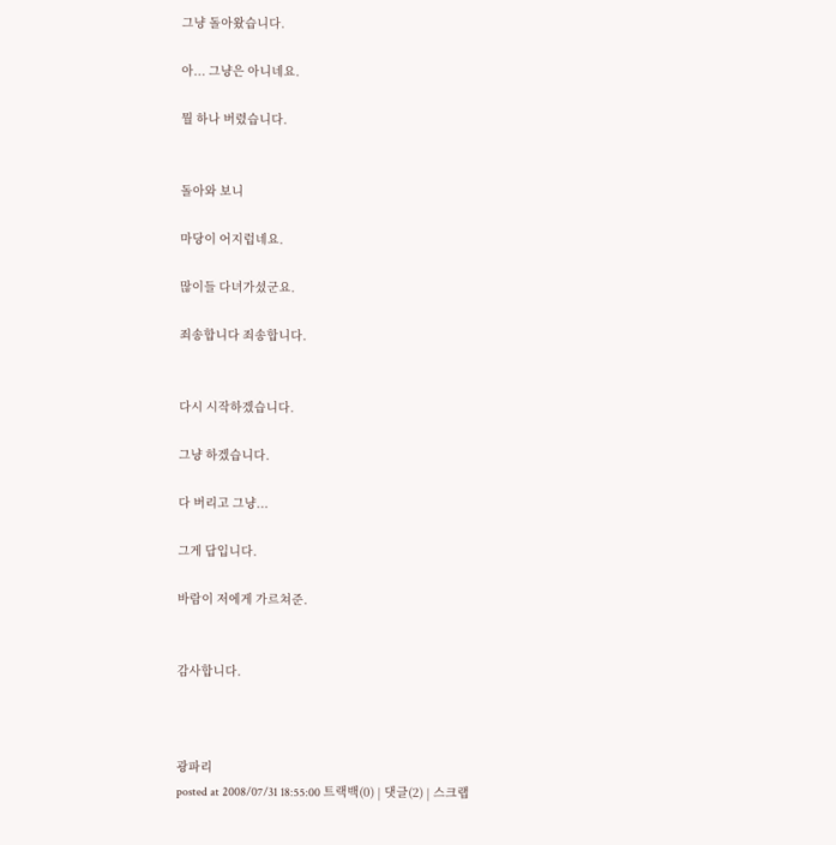그냥 돌아왔습니다.

아... 그냥은 아니네요.

뭘 하나 버렸습니다.


돌아와 보니

마당이 어지럽네요.

많이들 다녀가셨군요.

죄송합니다 죄송합니다.


다시 시작하겠습니다.

그냥 하겠습니다.

다 버리고 그냥...

그게 답입니다.

바람이 저에게 가르쳐준.


감사합니다.



광파리
posted at 2008/07/31 18:55:00 트랙백(0) | 댓글(2) | 스크랩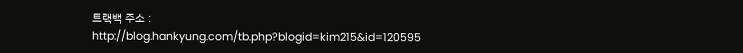트랙백 주소 : http://blog.hankyung.com/tb.php?blogid=kim215&id=120595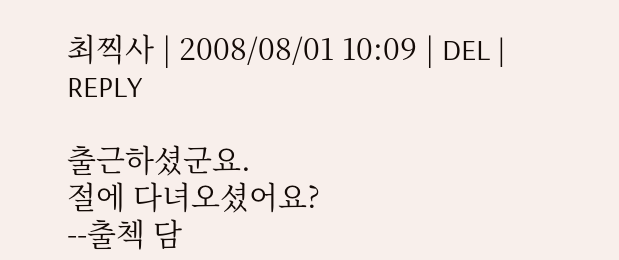최찍사 | 2008/08/01 10:09 | DEL | REPLY

출근하셨군요.
절에 다녀오셨어요?
--출첵 담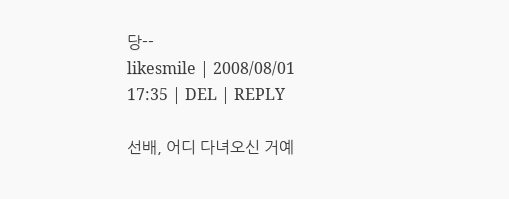당--
likesmile | 2008/08/01 17:35 | DEL | REPLY

선배, 어디 다녀오신 거예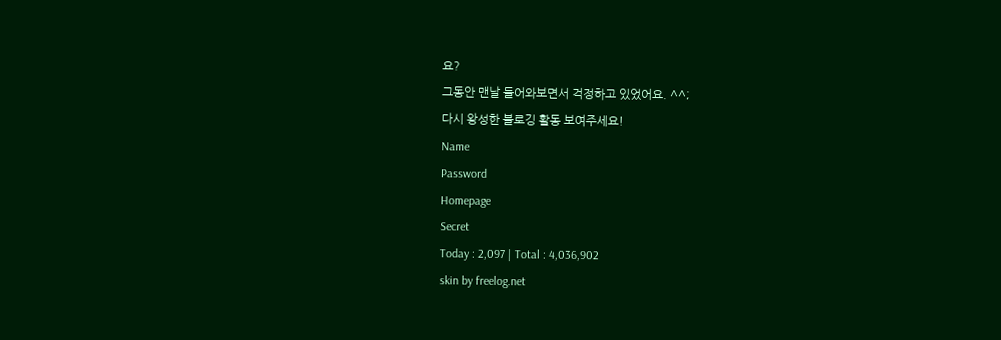요?
그동안 맨날 들어와보면서 걱정하고 있었어요. ^^;
다시 왕성한 블로깅 활동 보여주세요!
Name
Password
Homepage
Secret
Today : 2,097 | Total : 4,036,902
skin by freelog.net